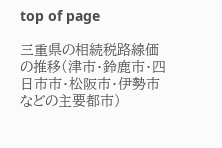top of page

三重県の相続税路線価の推移(津市・鈴鹿市・四日市市・松阪市・伊勢市などの主要都市)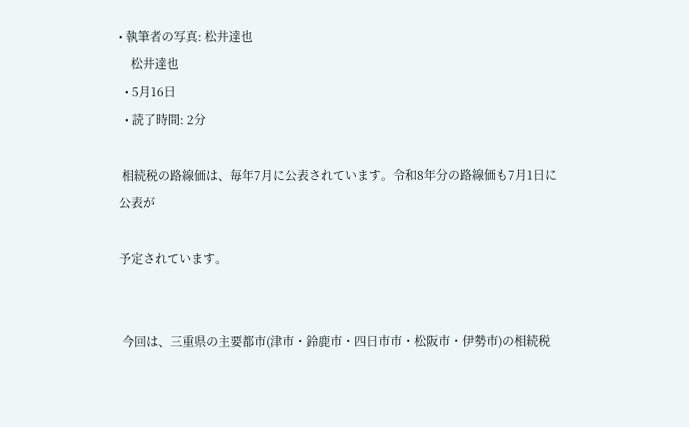• 執筆者の写真: 松井達也
    松井達也
  • 5月16日
  • 読了時間: 2分

 相続税の路線価は、毎年7月に公表されています。令和8年分の路線価も7月1日に公表が

予定されています。


 今回は、三重県の主要都市(津市・鈴鹿市・四日市市・松阪市・伊勢市)の相続税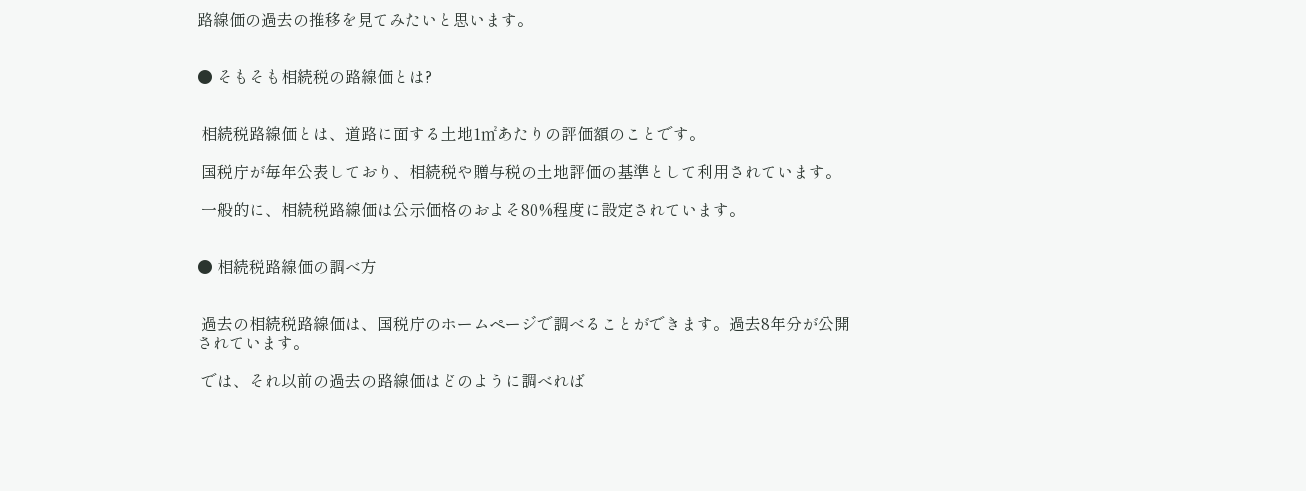路線価の過去の推移を見てみたいと思います。


● そもそも相続税の路線価とは?


 相続税路線価とは、道路に面する土地1㎡あたりの評価額のことです。

 国税庁が毎年公表しており、相続税や贈与税の土地評価の基準として利用されています。

 一般的に、相続税路線価は公示価格のおよそ80%程度に設定されています。


● 相続税路線価の調べ方


 過去の相続税路線価は、国税庁のホームページで調べることができます。過去8年分が公開されています。

 では、それ以前の過去の路線価はどのように調べれば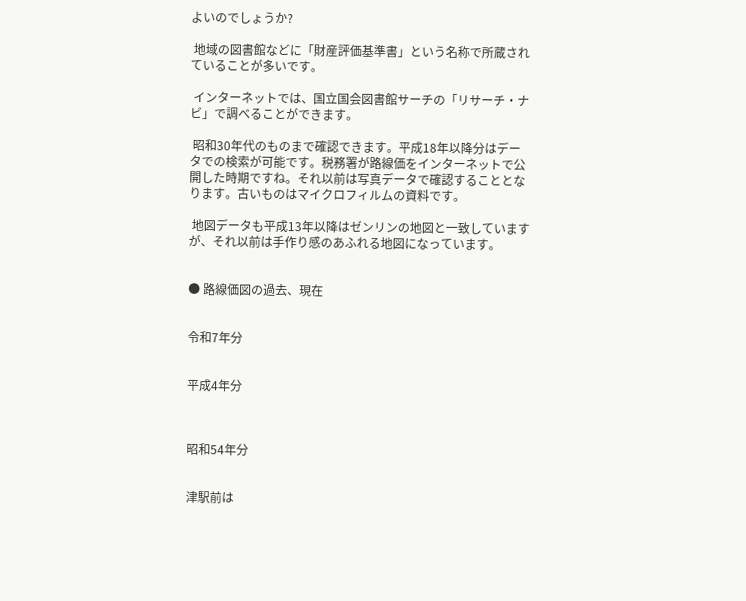よいのでしょうか?

 地域の図書館などに「財産評価基準書」という名称で所蔵されていることが多いです。

 インターネットでは、国立国会図書館サーチの「リサーチ・ナビ」で調べることができます。

 昭和30年代のものまで確認できます。平成18年以降分はデータでの検索が可能です。税務署が路線価をインターネットで公開した時期ですね。それ以前は写真データで確認することとなります。古いものはマイクロフィルムの資料です。

 地図データも平成13年以降はゼンリンの地図と一致していますが、それ以前は手作り感のあふれる地図になっています。


● 路線価図の過去、現在


令和7年分


平成4年分



昭和54年分


津駅前は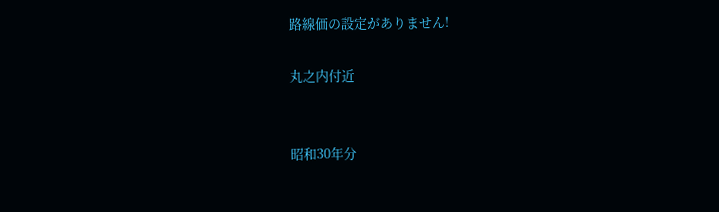路線価の設定がありません!

丸之内付近


昭和30年分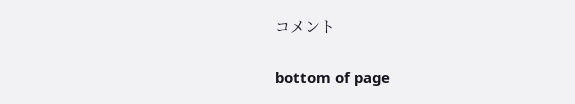コメント


bottom of page